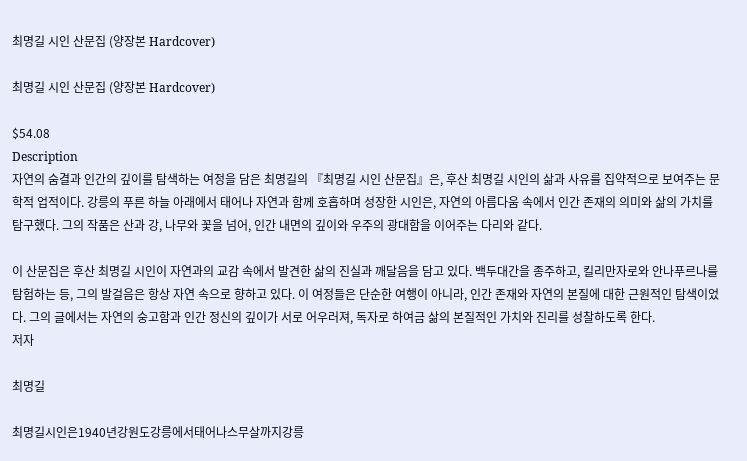최명길 시인 산문집 (양장본 Hardcover)

최명길 시인 산문집 (양장본 Hardcover)

$54.08
Description
자연의 숨결과 인간의 깊이를 탐색하는 여정을 담은 최명길의 『최명길 시인 산문집』은, 후산 최명길 시인의 삶과 사유를 집약적으로 보여주는 문학적 업적이다. 강릉의 푸른 하늘 아래에서 태어나 자연과 함께 호흡하며 성장한 시인은, 자연의 아름다움 속에서 인간 존재의 의미와 삶의 가치를 탐구했다. 그의 작품은 산과 강, 나무와 꽃을 넘어, 인간 내면의 깊이와 우주의 광대함을 이어주는 다리와 같다.

이 산문집은 후산 최명길 시인이 자연과의 교감 속에서 발견한 삶의 진실과 깨달음을 담고 있다. 백두대간을 종주하고, 킬리만자로와 안나푸르나를 탐험하는 등, 그의 발걸음은 항상 자연 속으로 향하고 있다. 이 여정들은 단순한 여행이 아니라, 인간 존재와 자연의 본질에 대한 근원적인 탐색이었다. 그의 글에서는 자연의 숭고함과 인간 정신의 깊이가 서로 어우러져, 독자로 하여금 삶의 본질적인 가치와 진리를 성찰하도록 한다.
저자

최명길

최명길시인은1940년강원도강릉에서태어나스무살까지강릉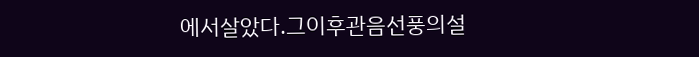에서살았다.그이후관음선풍의설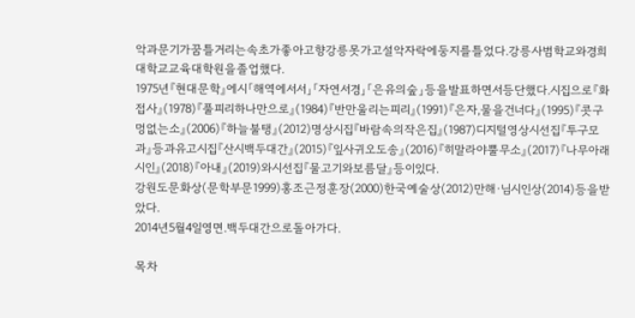악과문기가꿈틀거리는속초가좋아고향강릉못가고설악자락에둥지를틀었다.강릉사범학교와경희대학교교육대학원을졸업했다.
1975년『현대문학』에시「해역에서서」「자연서경」「은유의숲」등을발표하면서등단했다.시집으로『화접사』(1978)『풀피리하나만으로』(1984)『반만울리는피리』(1991)『은자,물을건너다』(1995)『콧구멍없는소』(2006)『하늘불탱』(2012)명상시집『바람속의작은집』(1987)디지털영상시선집『투구모과』등과유고시집『산시백두대간』(2015)『잎사귀오도송』(2016)『히말라야뿔무소』(2017)『나무아래시인』(2018)『아내』(2019)와시선집『물고기와보름달』등이있다.
강원도문화상(문학부문1999)홍조근정훈장(2000)한국예술상(2012)만해·님시인상(2014)등을받았다.
2014년5월4일영면.백두대간으로돌아가다.

목차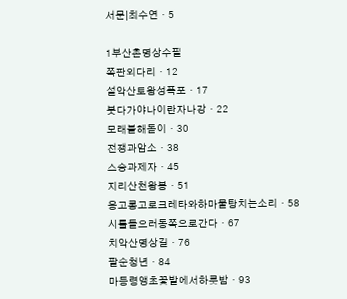서문|최수연ㆍ5

1부산촌명상수필
쪽판외다리ㆍ12
설악산토왕성폭포ㆍ17
붓다가야나이란자나강ㆍ22
모래불해돋이ㆍ30
전쟁과암소ㆍ38
스승과제자ㆍ45
지리산천왕봉ㆍ51
응고롱고로크레타와하마물탕치는소리ㆍ58
시를들으러동쪽으로간다ㆍ67
치악산명상길ㆍ76
팔순청년ㆍ84
마등령앵초꽃밭에서하룻밤ㆍ93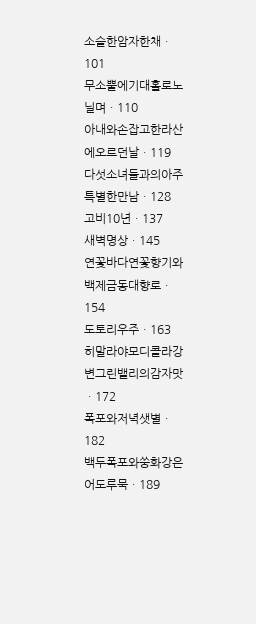소슬한암자한채ㆍ101
무소뿔에기대홀로노닐며ㆍ110
아내와손잡고한라산에오르던날ㆍ119
다섯소녀들과의아주특별한만남ㆍ128
고비10년ㆍ137
새벽명상ㆍ145
연꽃바다연꽃향기와백제금동대향로ㆍ154
도토리우주ㆍ163
히말라야모디콜라강변그린밸리의감자맛ㆍ172
폭포와저녁샛별ㆍ182
백두폭포와쑹화강은어도루묵ㆍ189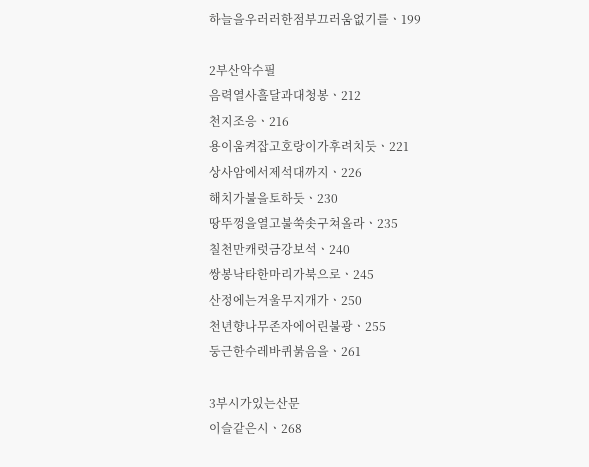하늘을우러러한점부끄러움없기를ㆍ199

2부산악수필
음력열사흘달과대청봉ㆍ212
천지조응ㆍ216
용이움켜잡고호랑이가후려치듯ㆍ221
상사암에서제석대까지ㆍ226
해치가불을토하듯ㆍ230
땅뚜껑을열고불쑥솟구쳐올라ㆍ235
칠천만캐럿금강보석ㆍ240
쌍봉낙타한마리가북으로ㆍ245
산정에는겨울무지개가ㆍ250
천년향나무존자에어린불광ㆍ255
둥근한수레바퀴붉음을ㆍ261

3부시가있는산문
이슬같은시ㆍ268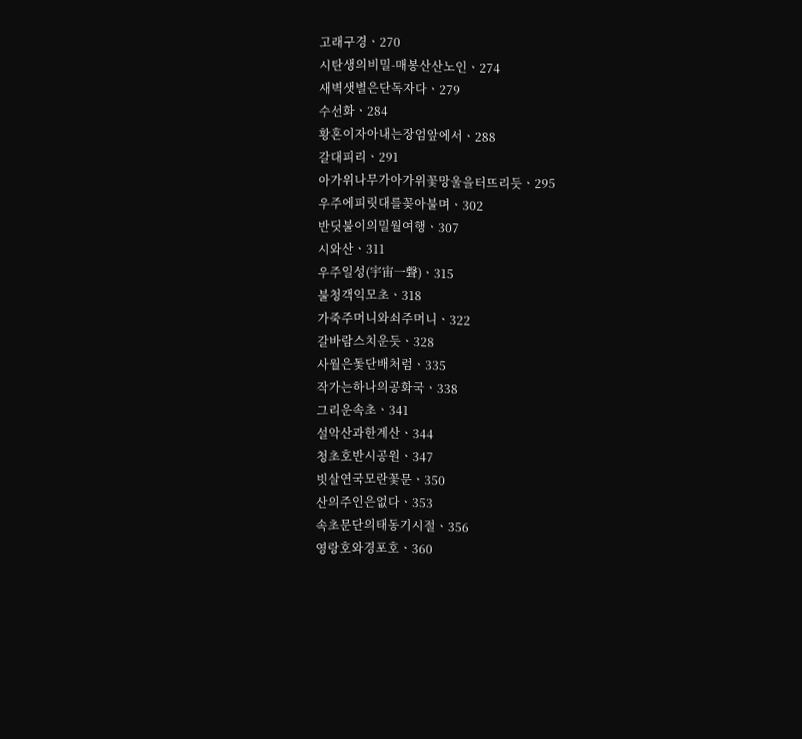고래구경ㆍ270
시탄생의비밀-매봉산산노인ㆍ274
새벽샛별은단독자다ㆍ279
수선화ㆍ284
황혼이자아내는장엄앞에서ㆍ288
갈대피리ㆍ291
아가위나무가아가위꽃망울을터뜨리듯ㆍ295
우주에피릿대를꽂아불며ㆍ302
반딧불이의밀월여행ㆍ307
시와산ㆍ311
우주일성(宇宙一聲)ㆍ315
불청객익모초ㆍ318
가죽주머니와쇠주머니ㆍ322
갈바람스치운듯ㆍ328
사월은돛단배처럼ㆍ335
작가는하나의공화국ㆍ338
그리운속초ㆍ341
설악산과한계산ㆍ344
청초호반시공원ㆍ347
빗살연국모란꽃문ㆍ350
산의주인은없다ㆍ353
속초문단의태동기시절ㆍ356
영랑호와경포호ㆍ360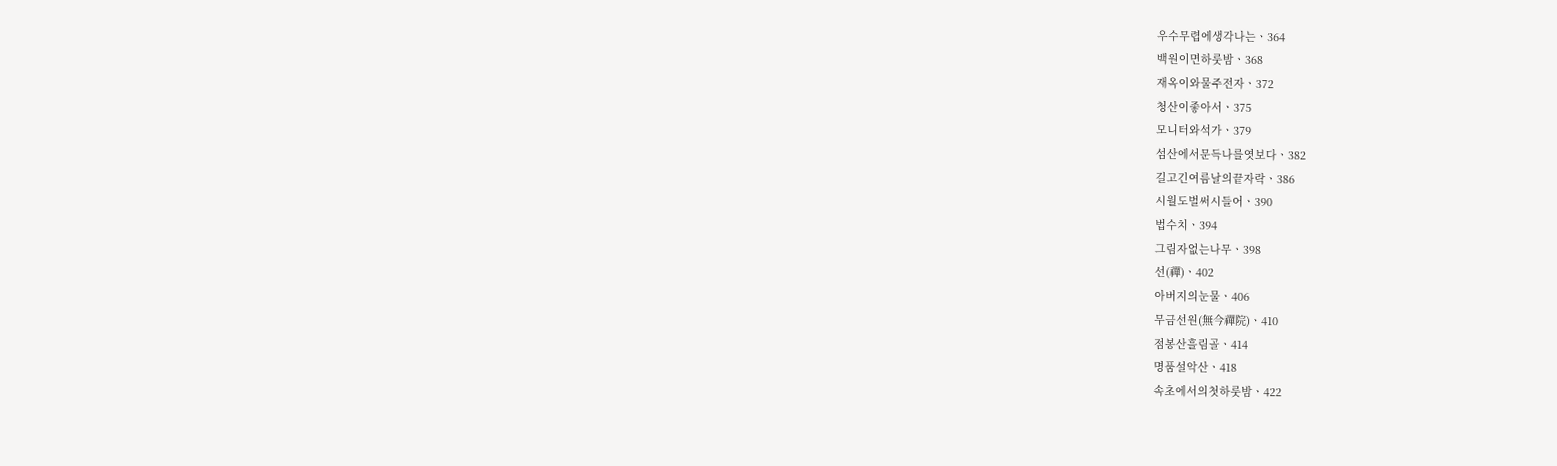우수무렵에생각나는ㆍ364
백원이면하룻밤ㆍ368
재옥이와물주전자ㆍ372
청산이좋아서ㆍ375
모니터와석가ㆍ379
섬산에서문득나를엿보다ㆍ382
길고긴여름날의끝자락ㆍ386
시월도벌써시들어ㆍ390
법수치ㆍ394
그림자없는나무ㆍ398
선(禪)ㆍ402
아버지의눈물ㆍ406
무금선원(無今禪院)ㆍ410
점봉산흘림골ㆍ414
명품설악산ㆍ418
속초에서의첫하룻밤ㆍ422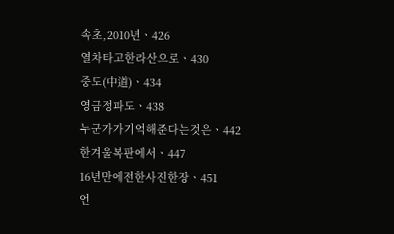속초,2010년ㆍ426
열차타고한라산으로ㆍ430
중도(中道)ㆍ434
영금정파도ㆍ438
누군가가기억해준다는것은ㆍ442
한겨울복판에서ㆍ447
16년만에전한사진한장ㆍ451
언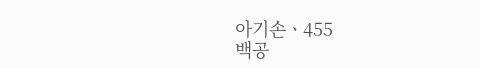아기손ㆍ455
백공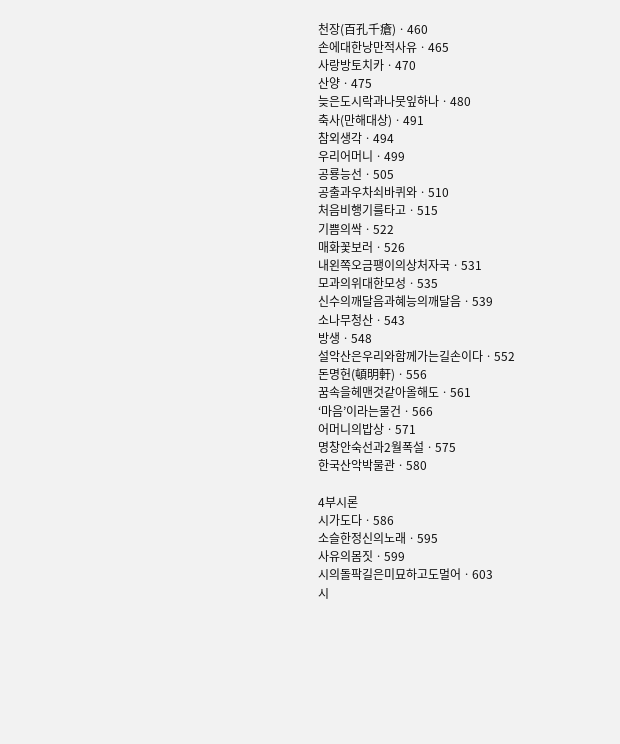천장(百孔千瘡)ㆍ460
손에대한낭만적사유ㆍ465
사랑방토치카ㆍ470
산양ㆍ475
늦은도시락과나뭇잎하나ㆍ480
축사(만해대상)ㆍ491
참외생각ㆍ494
우리어머니ㆍ499
공룡능선ㆍ505
공출과우차쇠바퀴와ㆍ510
처음비행기를타고ㆍ515
기쁨의싹ㆍ522
매화꽃보러ㆍ526
내왼쪽오금팽이의상처자국ㆍ531
모과의위대한모성ㆍ535
신수의깨달음과혜능의깨달음ㆍ539
소나무청산ㆍ543
방생ㆍ548
설악산은우리와함께가는길손이다ㆍ552
돈명헌(頓明軒)ㆍ556
꿈속을헤맨것같아올해도ㆍ561
‘마음’이라는물건ㆍ566
어머니의밥상ㆍ571
명창안숙선과2월폭설ㆍ575
한국산악박물관ㆍ580

4부시론
시가도다ㆍ586
소슬한정신의노래ㆍ595
사유의몸짓ㆍ599
시의돌팍길은미묘하고도멀어ㆍ603
시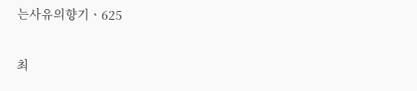는사유의향기ㆍ625

최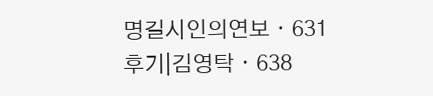명길시인의연보ㆍ631
후기|김영탁ㆍ638